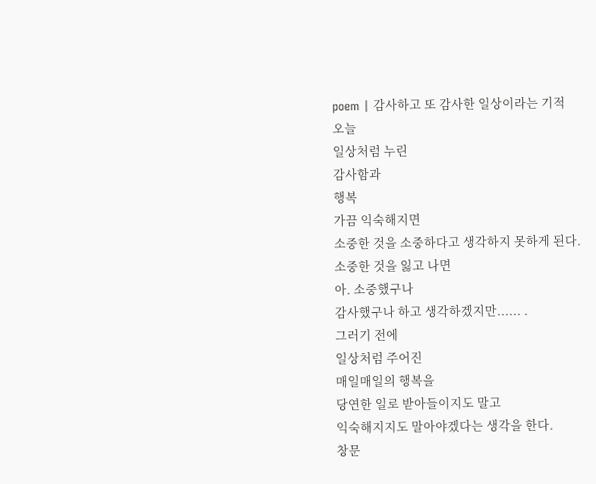poem | 감사하고 또 감사한 일상이라는 기적
오늘
일상처럼 누린
감사함과
행복
가끔 익숙해지면
소중한 것을 소중하다고 생각하지 못하게 된다.
소중한 것을 잃고 나면
아. 소중했구나
감사했구나 하고 생각하겠지만...... .
그러기 전에
일상처럼 주어진
매일매일의 행복을
당연한 일로 받아들이지도 말고
익숙해지지도 말아야겠다는 생각을 한다.
창문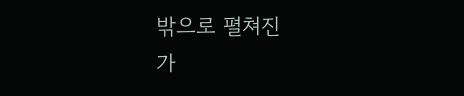밖으로 펼쳐진
가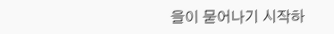을이 묻어나기 시작하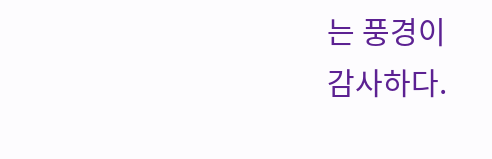는 풍경이
감사하다.